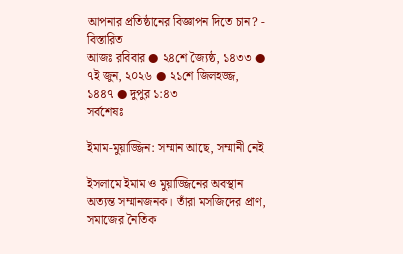আপনার প্রতিষ্ঠানের বিজ্ঞাপন দিতে চান? - বিস্তারিত
আজঃ রবিবার ● ২৪শে জ্যৈষ্ঠ, ১৪৩৩ ● ৭ই জুন, ২০২৬ ● ২১শে জিলহজ্জ, ১৪৪৭ ● দুপুর ১:৪৩
সর্বশেষঃ

ইমাম-মুয়াজ্জিন: সম্মান আছে, সম্মানী নেই

ইসলামে ইমাম ও মুয়াজ্জিনের অবস্থান অত্যন্ত সম্মানজনক। তাঁরা মসজিদের প্রাণ, সমাজের নৈতিক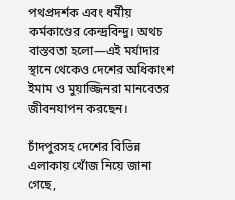পথপ্রদর্শক এবং ধর্মীয় কর্মকাণ্ডের কেন্দ্রবিন্দু। অথচ বাস্তবতা হলো—এই মর্যাদার স্থানে থেকেও দেশের অধিকাংশ ইমাম ও মুয়াজ্জিনরা মানবেতর জীবনযাপন করছেন।

চাঁদপুরসহ দেশের বিভিন্ন এলাকায় খোঁজ নিয়ে জানা গেছে,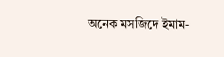অনেক মসজিদে ইমাম-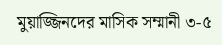মুয়াজ্জিনদের মাসিক সম্মানী ৩-৫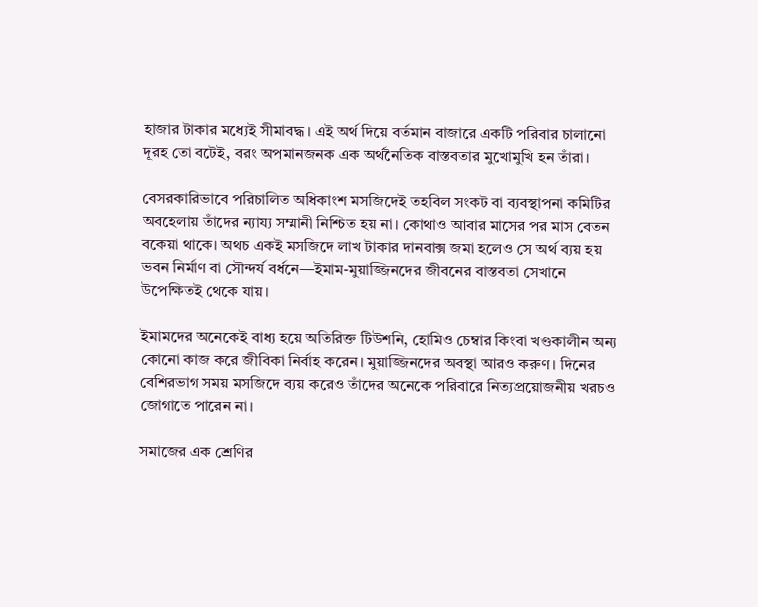হাজার টাকার মধ্যেই সীমাবদ্ধ। এই অর্থ দিয়ে বর্তমান বাজারে একটি পরিবার চালানো দূরহ তো বটেই, বরং অপমানজনক এক অর্থনৈতিক বাস্তবতার মুখোমুখি হন তাঁরা।

বেসরকারিভাবে পরিচালিত অধিকাংশ মসজিদেই তহবিল সংকট বা ব্যবস্থাপনা কমিটির অবহেলায় তাঁদের ন্যায্য সম্মানী নিশ্চিত হয় না। কোথাও আবার মাসের পর মাস বেতন বকেয়া থাকে। অথচ একই মসজিদে লাখ টাকার দানবাক্স জমা হলেও সে অর্থ ব্যয় হয় ভবন নির্মাণ বা সৌন্দর্য বর্ধনে—ইমাম-মুয়াজ্জিনদের জীবনের বাস্তবতা সেখানে উপেক্ষিতই থেকে যায়।

ইমামদের অনেকেই বাধ্য হয়ে অতিরিক্ত টিউশনি, হোমিও চেম্বার কিংবা খণ্ডকালীন অন্য কোনো কাজ করে জীবিকা নির্বাহ করেন। মুয়াজ্জিনদের অবস্থা আরও করুণ। দিনের বেশিরভাগ সময় মসজিদে ব্যয় করেও তাঁদের অনেকে পরিবারে নিত্যপ্রয়োজনীয় খরচও জোগাতে পারেন না।

সমাজের এক শ্রেণির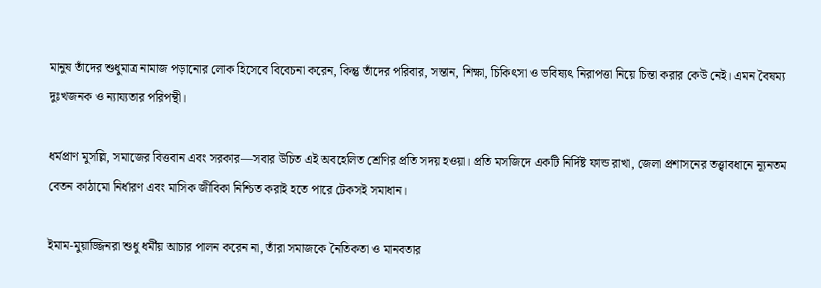মানুষ তাঁদের শুধুমাত্র নামাজ পড়ানোর লোক হিসেবে বিবেচনা করেন, কিন্তু তাঁদের পরিবার, সন্তান, শিক্ষা, চিকিৎসা ও ভবিষ্যৎ নিরাপত্তা নিয়ে চিন্তা করার কেউ নেই। এমন বৈষম্য দুঃখজনক ও ন্যায্যতার পরিপন্থী।

ধর্মপ্রাণ মুসল্লি, সমাজের বিত্তবান এবং সরকার—সবার উচিত এই অবহেলিত শ্রেণির প্রতি সদয় হওয়া। প্রতি মসজিদে একটি নির্দিষ্ট ফান্ড রাখা, জেলা প্রশাসনের তত্ত্বাবধানে ন্যূনতম বেতন কাঠামো নির্ধারণ এবং মাসিক জীবিকা নিশ্চিত করাই হতে পারে টেকসই সমাধান।

ইমাম-মুয়াজ্জিনরা শুধু ধর্মীয় আচার পালন করেন না, তাঁরা সমাজকে নৈতিকতা ও মানবতার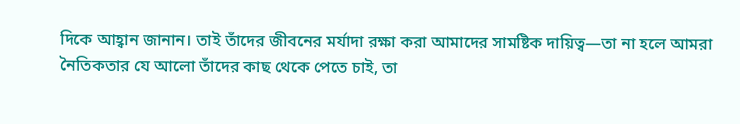দিকে আহ্বান জানান। তাই তাঁদের জীবনের মর্যাদা রক্ষা করা আমাদের সামষ্টিক দায়িত্ব—তা না হলে আমরা নৈতিকতার যে আলো তাঁদের কাছ থেকে পেতে চাই, তা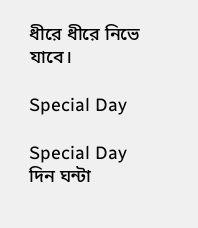ধীরে ধীরে নিভে যাবে।

Special Day

Special Day
দিন ঘন্টা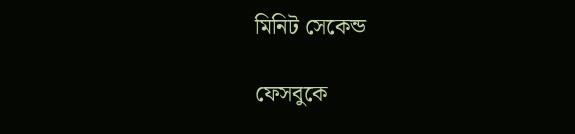মিনিট সেকেন্ড

ফেসবুকে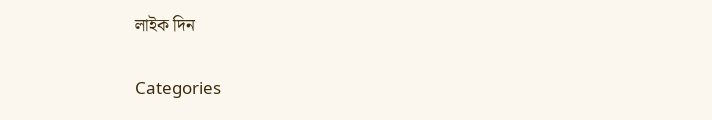লাইক দিন

Categories